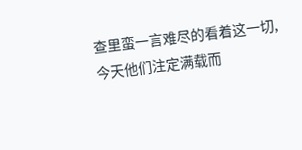查里蛮一言难尽的看着这一切,今天他们注定满载而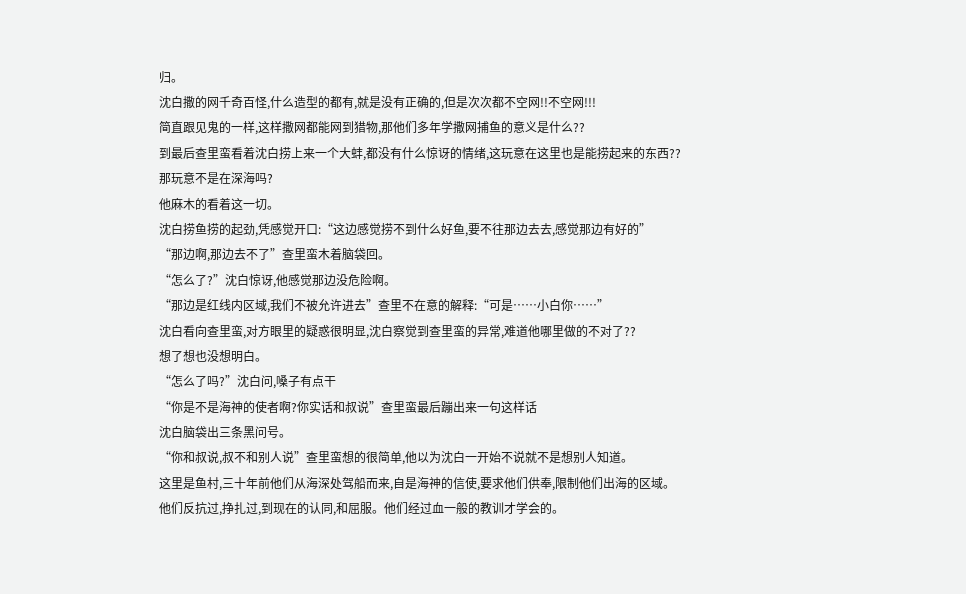归。
沈白撒的网千奇百怪,什么造型的都有,就是没有正确的,但是次次都不空网!!不空网!!!
简直跟见鬼的一样,这样撒网都能网到猎物,那他们多年学撒网捕鱼的意义是什么??
到最后查里蛮看着沈白捞上来一个大蚌,都没有什么惊讶的情绪,这玩意在这里也是能捞起来的东西??
那玩意不是在深海吗?
他麻木的看着这一切。
沈白捞鱼捞的起劲,凭感觉开口:“这边感觉捞不到什么好鱼,要不往那边去去,感觉那边有好的”
“那边啊,那边去不了”查里蛮木着脑袋回。
“怎么了?”沈白惊讶,他感觉那边没危险啊。
“那边是红线内区域,我们不被允许进去”查里不在意的解释:“可是……小白你……”
沈白看向查里蛮,对方眼里的疑惑很明显,沈白察觉到查里蛮的异常,难道他哪里做的不对了??
想了想也没想明白。
“怎么了吗?”沈白问,嗓子有点干
“你是不是海神的使者啊?你实话和叔说”查里蛮最后蹦出来一句这样话
沈白脑袋出三条黑问号。
“你和叔说,叔不和别人说”查里蛮想的很简单,他以为沈白一开始不说就不是想别人知道。
这里是鱼村,三十年前他们从海深处驾船而来,自是海神的信使,要求他们供奉,限制他们出海的区域。
他们反抗过,挣扎过,到现在的认同,和屈服。他们经过血一般的教训才学会的。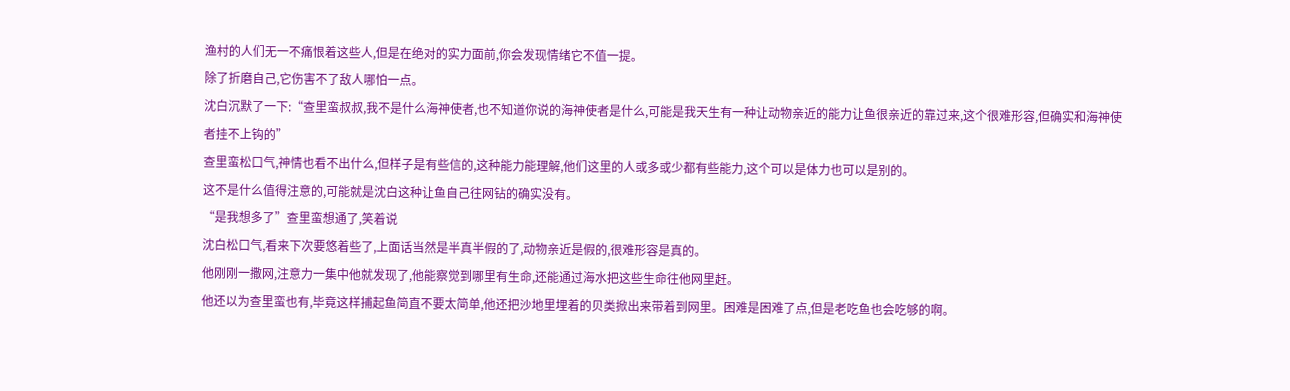渔村的人们无一不痛恨着这些人,但是在绝对的实力面前,你会发现情绪它不值一提。
除了折磨自己,它伤害不了敌人哪怕一点。
沈白沉默了一下:“查里蛮叔叔,我不是什么海神使者,也不知道你说的海神使者是什么,可能是我天生有一种让动物亲近的能力让鱼很亲近的靠过来,这个很难形容,但确实和海神使者挂不上钩的”
查里蛮松口气,神情也看不出什么,但样子是有些信的,这种能力能理解,他们这里的人或多或少都有些能力,这个可以是体力也可以是别的。
这不是什么值得注意的,可能就是沈白这种让鱼自己往网钻的确实没有。
“是我想多了”查里蛮想通了,笑着说
沈白松口气,看来下次要悠着些了,上面话当然是半真半假的了,动物亲近是假的,很难形容是真的。
他刚刚一撒网,注意力一集中他就发现了,他能察觉到哪里有生命,还能通过海水把这些生命往他网里赶。
他还以为查里蛮也有,毕竟这样捕起鱼简直不要太简单,他还把沙地里埋着的贝类掀出来带着到网里。困难是困难了点,但是老吃鱼也会吃够的啊。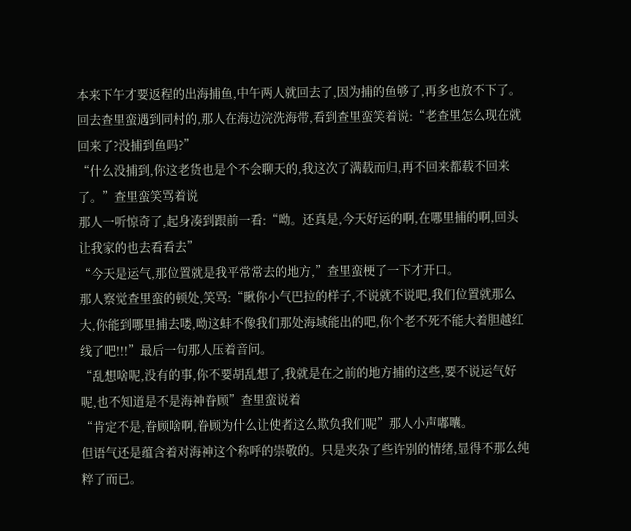本来下午才要返程的出海捕鱼,中午两人就回去了,因为捕的鱼够了,再多也放不下了。
回去查里蛮遇到同村的,那人在海边浣洗海带,看到查里蛮笑着说:“老查里怎么现在就回来了?没捕到鱼吗?”
“什么没捕到,你这老货也是个不会聊天的,我这次了满载而归,再不回来都载不回来了。”查里蛮笑骂着说
那人一听惊奇了,起身凑到跟前一看:“呦。还真是,今天好运的啊,在哪里捕的啊,回头让我家的也去看看去”
“今天是运气,那位置就是我平常常去的地方,”查里蛮梗了一下才开口。
那人察觉查里蛮的顿处,笑骂:“瞅你小气巴拉的样子,不说就不说吧,我们位置就那么大,你能到哪里捕去喽,呦这蚌不像我们那处海域能出的吧,你个老不死不能大着胆越红线了吧!!!”最后一句那人压着音问。
“乱想啥呢,没有的事,你不要胡乱想了,我就是在之前的地方捕的这些,要不说运气好呢,也不知道是不是海神眷顾”查里蛮说着
“肯定不是,眷顾啥啊,眷顾为什么让使者这么欺负我们呢”那人小声嘟囔。
但语气还是蕴含着对海神这个称呼的崇敬的。只是夹杂了些许别的情绪,显得不那么纯粹了而已。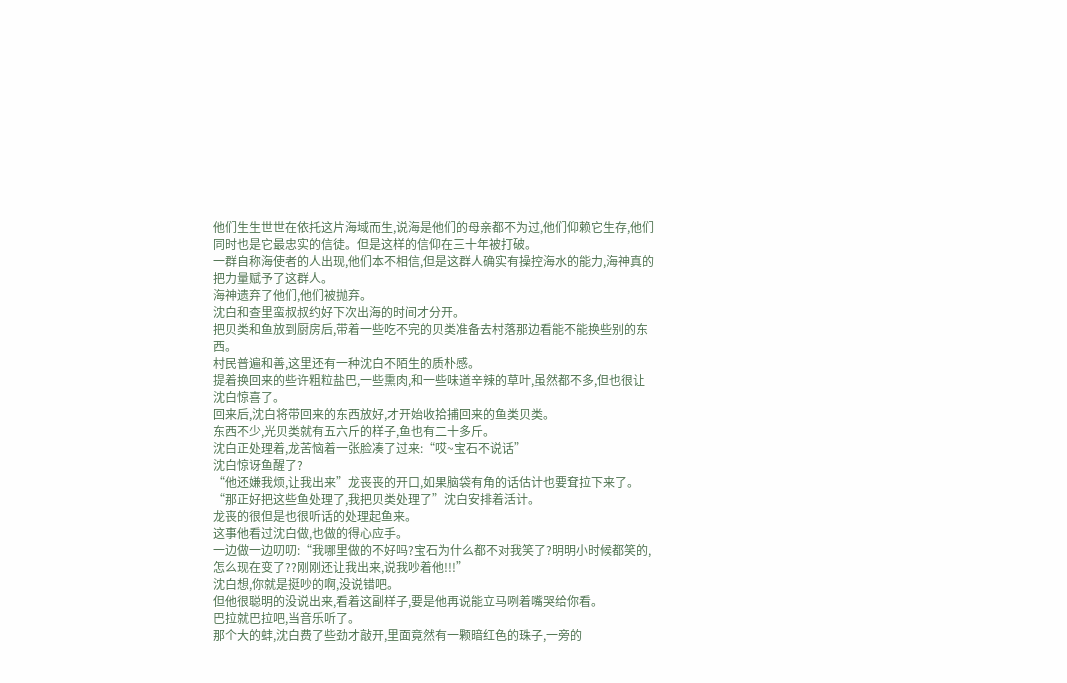他们生生世世在依托这片海域而生,说海是他们的母亲都不为过,他们仰赖它生存,他们同时也是它最忠实的信徒。但是这样的信仰在三十年被打破。
一群自称海使者的人出现,他们本不相信,但是这群人确实有操控海水的能力,海神真的把力量赋予了这群人。
海神遗弃了他们,他们被抛弃。
沈白和查里蛮叔叔约好下次出海的时间才分开。
把贝类和鱼放到厨房后,带着一些吃不完的贝类准备去村落那边看能不能换些别的东西。
村民普遍和善,这里还有一种沈白不陌生的质朴感。
提着换回来的些许粗粒盐巴,一些熏肉,和一些味道辛辣的草叶,虽然都不多,但也很让沈白惊喜了。
回来后,沈白将带回来的东西放好,才开始收拾捕回来的鱼类贝类。
东西不少,光贝类就有五六斤的样子,鱼也有二十多斤。
沈白正处理着,龙苦恼着一张脸凑了过来:“哎~宝石不说话”
沈白惊讶鱼醒了?
“他还嫌我烦,让我出来”龙丧丧的开口,如果脑袋有角的话估计也要耷拉下来了。
“那正好把这些鱼处理了,我把贝类处理了”沈白安排着活计。
龙丧的很但是也很听话的处理起鱼来。
这事他看过沈白做,也做的得心应手。
一边做一边叨叨:“我哪里做的不好吗?宝石为什么都不对我笑了?明明小时候都笑的,怎么现在变了??刚刚还让我出来,说我吵着他!!!”
沈白想,你就是挺吵的啊,没说错吧。
但他很聪明的没说出来,看着这副样子,要是他再说能立马咧着嘴哭给你看。
巴拉就巴拉吧,当音乐听了。
那个大的蚌,沈白费了些劲才敲开,里面竟然有一颗暗红色的珠子,一旁的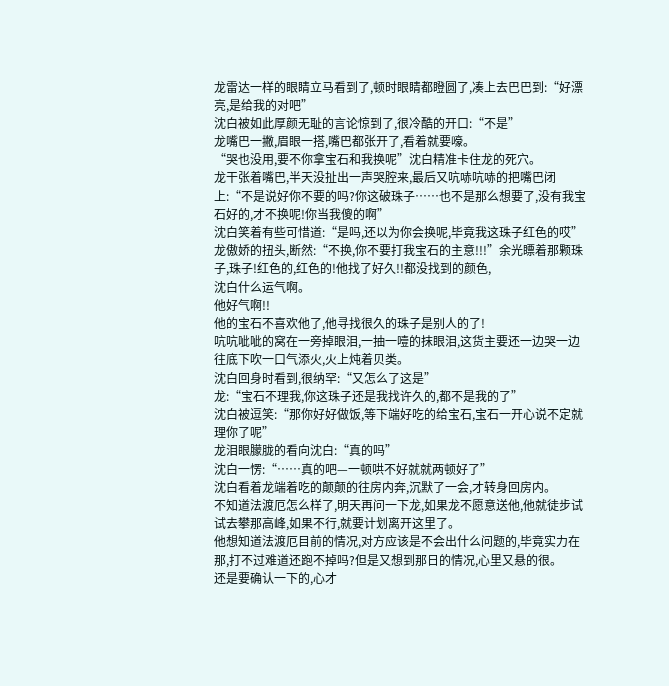龙雷达一样的眼睛立马看到了,顿时眼睛都瞪圆了,凑上去巴巴到:“好漂亮,是给我的对吧”
沈白被如此厚颜无耻的言论惊到了,很冷酷的开口:“不是”
龙嘴巴一撇,眉眼一搭,嘴巴都张开了,看着就要嚎。
“哭也没用,要不你拿宝石和我换呢”沈白精准卡住龙的死穴。
龙干张着嘴巴,半天没扯出一声哭腔来,最后又吭哧吭哧的把嘴巴闭上:“不是说好你不要的吗?你这破珠子……也不是那么想要了,没有我宝石好的,才不换呢!你当我傻的啊”
沈白笑着有些可惜道:“是吗,还以为你会换呢,毕竟我这珠子红色的哎”
龙傲娇的扭头,断然:“不换,你不要打我宝石的主意!!!”余光瞟着那颗珠子,珠子!红色的,红色的!他找了好久!!都没找到的颜色,
沈白什么运气啊。
他好气啊!!
他的宝石不喜欢他了,他寻找很久的珠子是别人的了!
吭吭呲呲的窝在一旁掉眼泪,一抽一噎的抹眼泪,这货主要还一边哭一边往底下吹一口气添火,火上炖着贝类。
沈白回身时看到,很纳罕:“又怎么了这是”
龙:“宝石不理我,你这珠子还是我找许久的,都不是我的了”
沈白被逗笑:“那你好好做饭,等下端好吃的给宝石,宝石一开心说不定就理你了呢”
龙泪眼朦胧的看向沈白:“真的吗”
沈白一愣:“……真的吧—一顿哄不好就就两顿好了”
沈白看着龙端着吃的颠颠的往房内奔,沉默了一会,才转身回房内。
不知道法渡厄怎么样了,明天再问一下龙,如果龙不愿意送他,他就徒步试试去攀那高峰,如果不行,就要计划离开这里了。
他想知道法渡厄目前的情况,对方应该是不会出什么问题的,毕竟实力在那,打不过难道还跑不掉吗?但是又想到那日的情况,心里又悬的很。
还是要确认一下的,心才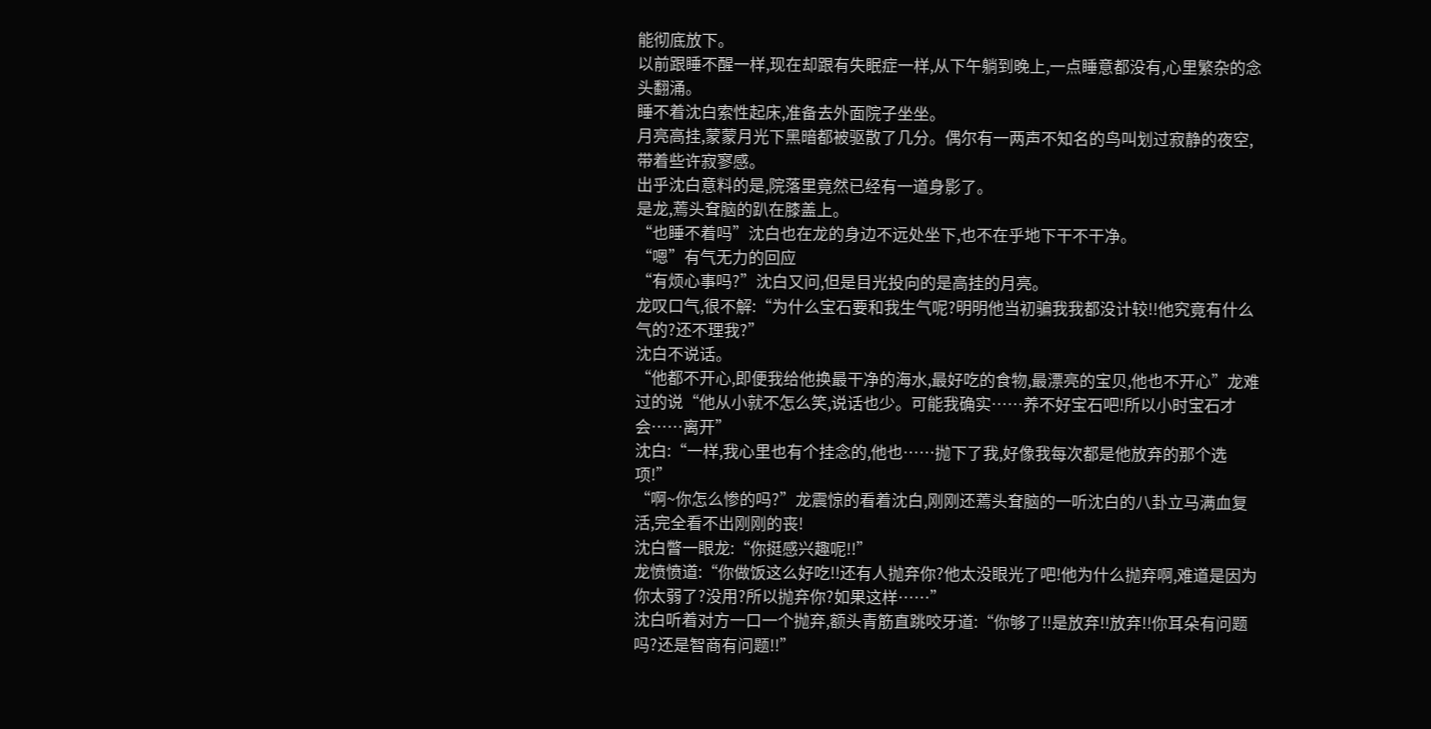能彻底放下。
以前跟睡不醒一样,现在却跟有失眠症一样,从下午躺到晚上,一点睡意都没有,心里繁杂的念头翻涌。
睡不着沈白索性起床,准备去外面院子坐坐。
月亮高挂,蒙蒙月光下黑暗都被驱散了几分。偶尔有一两声不知名的鸟叫划过寂静的夜空,带着些许寂寥感。
出乎沈白意料的是,院落里竟然已经有一道身影了。
是龙,蔫头耷脑的趴在膝盖上。
“也睡不着吗”沈白也在龙的身边不远处坐下,也不在乎地下干不干净。
“嗯”有气无力的回应
“有烦心事吗?”沈白又问,但是目光投向的是高挂的月亮。
龙叹口气,很不解:“为什么宝石要和我生气呢?明明他当初骗我我都没计较!!他究竟有什么气的?还不理我?”
沈白不说话。
“他都不开心,即便我给他换最干净的海水,最好吃的食物,最漂亮的宝贝,他也不开心”龙难过的说“他从小就不怎么笑,说话也少。可能我确实……养不好宝石吧!所以小时宝石才会……离开”
沈白:“一样,我心里也有个挂念的,他也……抛下了我,好像我每次都是他放弃的那个选项!”
“啊~你怎么惨的吗?”龙震惊的看着沈白,刚刚还蔫头耷脑的一听沈白的八卦立马满血复活,完全看不出刚刚的丧!
沈白瞥一眼龙:“你挺感兴趣呢!!”
龙愤愤道:“你做饭这么好吃!!还有人抛弃你?他太没眼光了吧!他为什么抛弃啊,难道是因为你太弱了?没用?所以抛弃你?如果这样……”
沈白听着对方一口一个抛弃,额头青筋直跳咬牙道:“你够了!!是放弃!!放弃!!你耳朵有问题吗?还是智商有问题!!”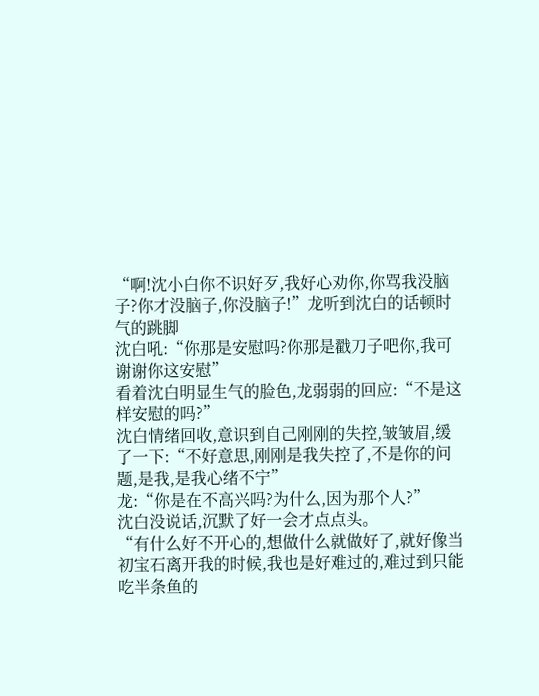“啊!沈小白你不识好歹,我好心劝你,你骂我没脑子?你才没脑子,你没脑子!”龙听到沈白的话顿时气的跳脚
沈白吼:“你那是安慰吗?你那是戳刀子吧你,我可谢谢你这安慰”
看着沈白明显生气的脸色,龙弱弱的回应:“不是这样安慰的吗?”
沈白情绪回收,意识到自己刚刚的失控,皱皱眉,缓了一下:“不好意思,刚刚是我失控了,不是你的问题,是我,是我心绪不宁”
龙:“你是在不高兴吗?为什么,因为那个人?”
沈白没说话,沉默了好一会才点点头。
“有什么好不开心的,想做什么就做好了,就好像当初宝石离开我的时候,我也是好难过的,难过到只能吃半条鱼的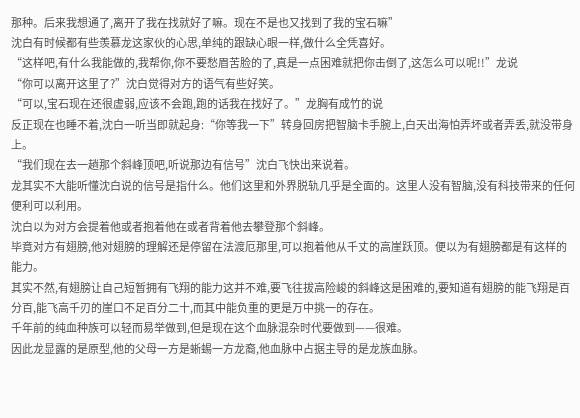那种。后来我想通了,离开了我在找就好了嘛。现在不是也又找到了我的宝石嘛”
沈白有时候都有些羡慕龙这家伙的心思,单纯的跟缺心眼一样,做什么全凭喜好。
“这样吧,有什么我能做的,我帮你,你不要愁眉苦脸的了,真是一点困难就把你击倒了,这怎么可以呢!!”龙说
“你可以离开这里了?”沈白觉得对方的语气有些好笑。
“可以,宝石现在还很虚弱,应该不会跑,跑的话我在找好了。”龙胸有成竹的说
反正现在也睡不着,沈白一听当即就起身:“你等我一下”转身回房把智脑卡手腕上,白天出海怕弄坏或者弄丢,就没带身上。
“我们现在去一趟那个斜峰顶吧,听说那边有信号”沈白飞快出来说着。
龙其实不大能听懂沈白说的信号是指什么。他们这里和外界脱轨几乎是全面的。这里人没有智脑,没有科技带来的任何便利可以利用。
沈白以为对方会提着他或者抱着他在或者背着他去攀登那个斜峰。
毕竟对方有翅膀,他对翅膀的理解还是停留在法渡厄那里,可以抱着他从千丈的高崖跃顶。便以为有翅膀都是有这样的能力。
其实不然,有翅膀让自己短暂拥有飞翔的能力这并不难,要飞往拔高险峻的斜峰这是困难的,要知道有翅膀的能飞翔是百分百,能飞高千刃的崖口不足百分二十,而其中能负重的更是万中挑一的存在。
千年前的纯血种族可以轻而易举做到,但是现在这个血脉混杂时代要做到——很难。
因此龙显露的是原型,他的父母一方是蜥蜴一方龙裔,他血脉中占据主导的是龙族血脉。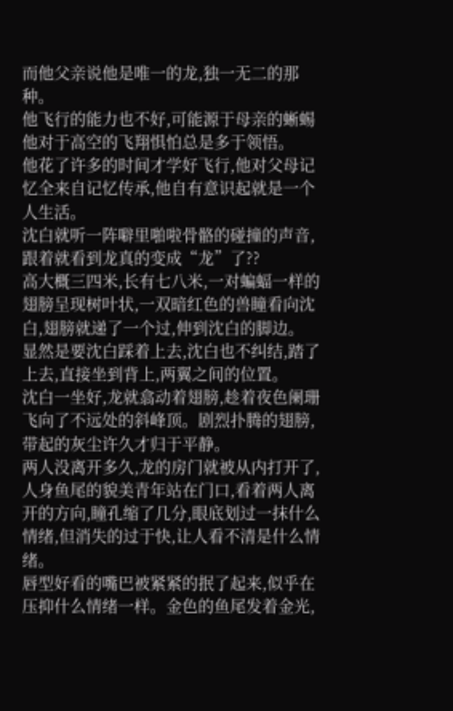而他父亲说他是唯一的龙,独一无二的那种。
他飞行的能力也不好,可能源于母亲的蜥蜴他对于高空的飞翔惧怕总是多于领悟。
他花了许多的时间才学好飞行,他对父母记忆全来自记忆传承,他自有意识起就是一个人生活。
沈白就听一阵噼里啪啦骨骼的碰撞的声音,跟着就看到龙真的变成“龙”了??
高大概三四米,长有七八米,一对蝙蝠一样的翅膀呈现树叶状,一双暗红色的兽瞳看向沈白,翅膀就递了一个过,伸到沈白的脚边。
显然是要沈白踩着上去,沈白也不纠结,踏了上去,直接坐到背上,两翼之间的位置。
沈白一坐好,龙就翕动着翅膀,趁着夜色阑珊飞向了不远处的斜峰顶。剧烈扑腾的翅膀,带起的灰尘许久才归于平静。
两人没离开多久,龙的房门就被从内打开了,人身鱼尾的貌美青年站在门口,看着两人离开的方向,瞳孔缩了几分,眼底划过一抹什么情绪,但消失的过于快,让人看不清是什么情绪。
唇型好看的嘴巴被紧紧的抿了起来,似乎在压抑什么情绪一样。金色的鱼尾发着金光,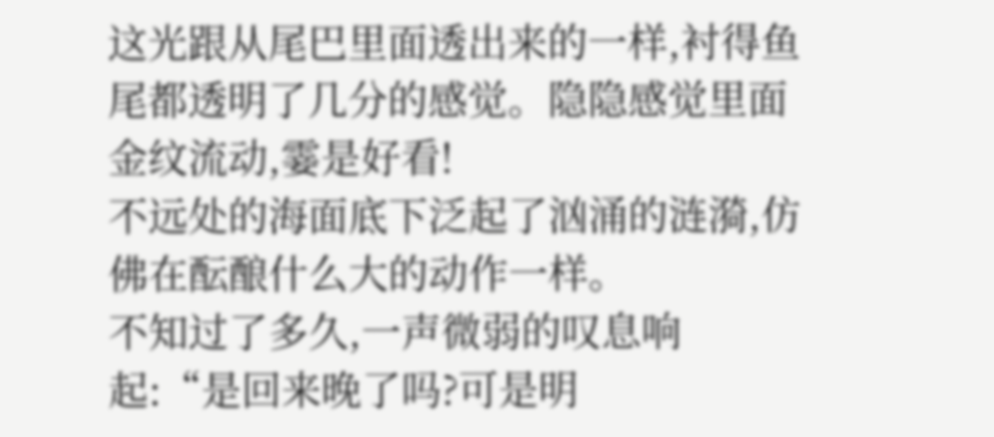这光跟从尾巴里面透出来的一样,衬得鱼尾都透明了几分的感觉。隐隐感觉里面金纹流动,霎是好看!
不远处的海面底下泛起了汹涌的涟漪,仿佛在酝酿什么大的动作一样。
不知过了多久,一声微弱的叹息响起:“是回来晚了吗?可是明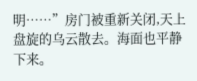明……”房门被重新关闭,天上盘旋的乌云散去。海面也平静下来。